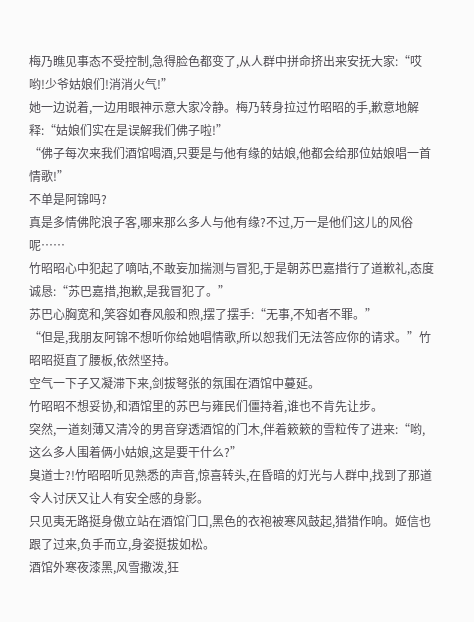梅乃瞧见事态不受控制,急得脸色都变了,从人群中拼命挤出来安抚大家:“哎哟!少爷姑娘们!消消火气!”
她一边说着,一边用眼神示意大家冷静。梅乃转身拉过竹昭昭的手,歉意地解释:“姑娘们实在是误解我们佛子啦!”
“佛子每次来我们酒馆喝酒,只要是与他有缘的姑娘,他都会给那位姑娘唱一首情歌!”
不单是阿锦吗?
真是多情佛陀浪子客,哪来那么多人与他有缘?不过,万一是他们这儿的风俗呢……
竹昭昭心中犯起了嘀咕,不敢妄加揣测与冒犯,于是朝苏巴嘉措行了道歉礼,态度诚恳:“苏巴嘉措,抱歉,是我冒犯了。”
苏巴心胸宽和,笑容如春风般和煦,摆了摆手:“无事,不知者不罪。”
“但是,我朋友阿锦不想听你给她唱情歌,所以恕我们无法答应你的请求。”竹昭昭挺直了腰板,依然坚持。
空气一下子又凝滞下来,剑拔弩张的氛围在酒馆中蔓延。
竹昭昭不想妥协,和酒馆里的苏巴与雍民们僵持着,谁也不肯先让步。
突然,一道刻薄又清冷的男音穿透酒馆的门木,伴着簌簌的雪粒传了进来:“哟,这么多人围着俩小姑娘,这是要干什么?”
臭道士?!竹昭昭听见熟悉的声音,惊喜转头,在昏暗的灯光与人群中,找到了那道令人讨厌又让人有安全感的身影。
只见夷无路挺身傲立站在酒馆门口,黑色的衣袍被寒风鼓起,猎猎作响。姬信也跟了过来,负手而立,身姿挺拔如松。
酒馆外寒夜漆黑,风雪撒泼,狂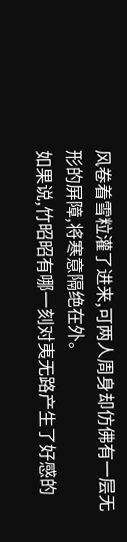风卷着雪粒灌了进来,可两人周身却仿佛有一层无形的屏障,将寒意隔绝在外。
如果说,竹昭昭有哪一刻对夷无路产生了好感的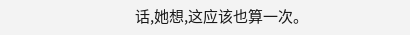话,她想,这应该也算一次。